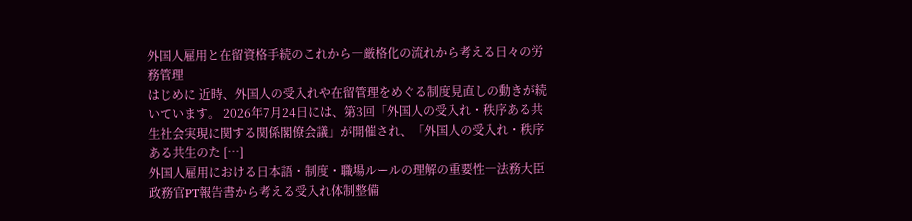外国人雇用と在留資格手続のこれから―厳格化の流れから考える日々の労務管理
はじめに 近時、外国人の受入れや在留管理をめぐる制度見直しの動きが続いています。 2026年7月24日には、第3回「外国人の受入れ・秩序ある共生社会実現に関する関係閣僚会議」が開催され、「外国人の受入れ・秩序ある共生のた […]
外国人雇用における日本語・制度・職場ルールの理解の重要性―法務大臣政務官PT報告書から考える受入れ体制整備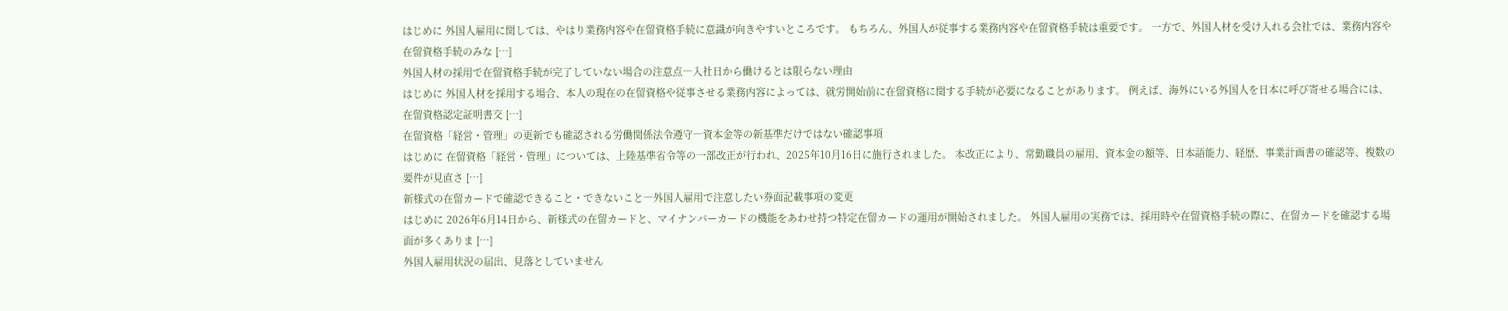はじめに 外国人雇用に関しては、やはり業務内容や在留資格手続に意識が向きやすいところです。 もちろん、外国人が従事する業務内容や在留資格手続は重要です。 一方で、外国人材を受け入れる会社では、業務内容や在留資格手続のみな […]
外国人材の採用で在留資格手続が完了していない場合の注意点―入社日から働けるとは限らない理由
はじめに 外国人材を採用する場合、本人の現在の在留資格や従事させる業務内容によっては、就労開始前に在留資格に関する手続が必要になることがあります。 例えば、海外にいる外国人を日本に呼び寄せる場合には、在留資格認定証明書交 […]
在留資格「経営・管理」の更新でも確認される労働関係法令遵守―資本金等の新基準だけではない確認事項
はじめに 在留資格「経営・管理」については、上陸基準省令等の一部改正が行われ、2025年10月16日に施行されました。 本改正により、常勤職員の雇用、資本金の額等、日本語能力、経歴、事業計画書の確認等、複数の要件が見直さ […]
新様式の在留カードで確認できること・できないこと―外国人雇用で注意したい券面記載事項の変更
はじめに 2026年6月14日から、新様式の在留カードと、マイナンバーカードの機能をあわせ持つ特定在留カードの運用が開始されました。 外国人雇用の実務では、採用時や在留資格手続の際に、在留カードを確認する場面が多くありま […]
外国人雇用状況の届出、見落としていません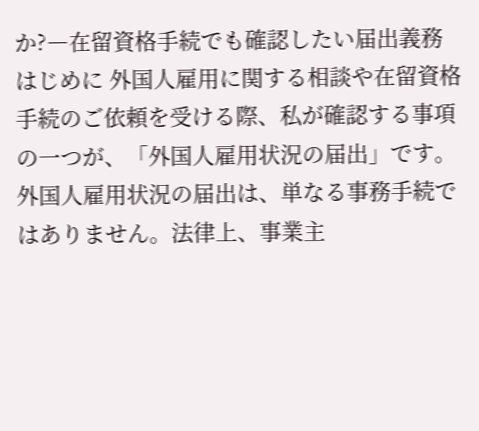か?―在留資格手続でも確認したい届出義務
はじめに 外国人雇用に関する相談や在留資格手続のご依頼を受ける際、私が確認する事項の一つが、「外国人雇用状況の届出」です。 外国人雇用状況の届出は、単なる事務手続ではありません。法律上、事業主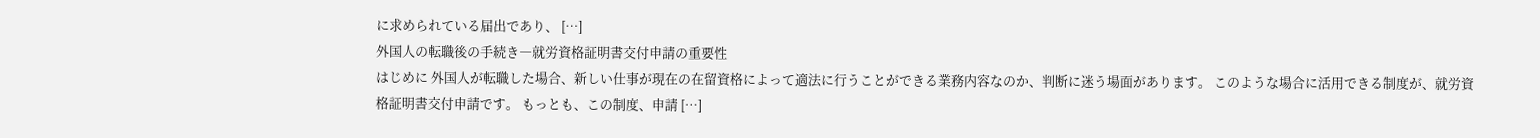に求められている届出であり、 […]
外国人の転職後の手続き―就労資格証明書交付申請の重要性
はじめに 外国人が転職した場合、新しい仕事が現在の在留資格によって適法に行うことができる業務内容なのか、判断に迷う場面があります。 このような場合に活用できる制度が、就労資格証明書交付申請です。 もっとも、この制度、申請 […]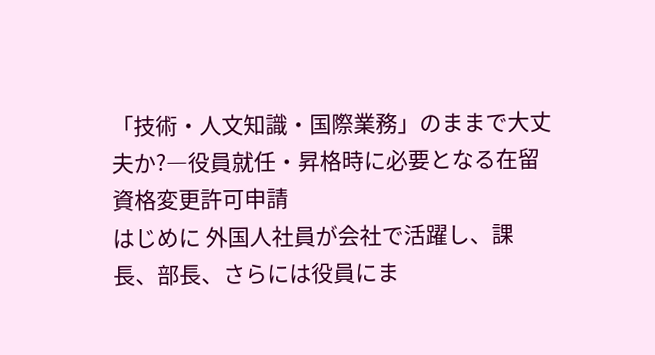「技術・人文知識・国際業務」のままで大丈夫か?―役員就任・昇格時に必要となる在留資格変更許可申請
はじめに 外国人社員が会社で活躍し、課長、部長、さらには役員にま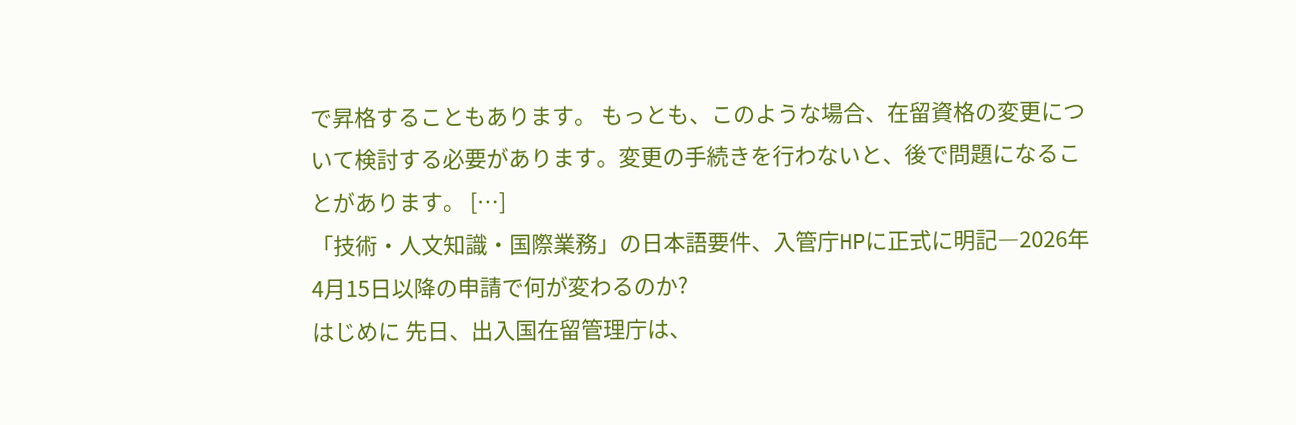で昇格することもあります。 もっとも、このような場合、在留資格の変更について検討する必要があります。変更の手続きを行わないと、後で問題になることがあります。 […]
「技術・人文知識・国際業務」の日本語要件、入管庁HPに正式に明記―2026年4月15日以降の申請で何が変わるのか?
はじめに 先日、出入国在留管理庁は、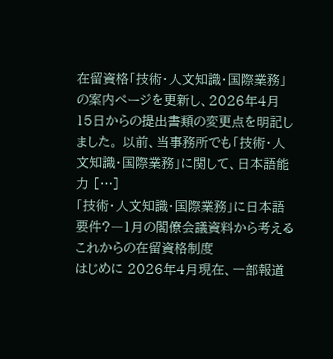在留資格「技術・人文知識・国際業務」の案内ページを更新し、2026年4月15日からの提出書類の変更点を明記しました。 以前、当事務所でも「技術・人文知識・国際業務」に関して、日本語能力 […]
「技術・人文知識・国際業務」に日本語要件?―1月の閣僚会議資料から考えるこれからの在留資格制度
はじめに 2026年4月現在、一部報道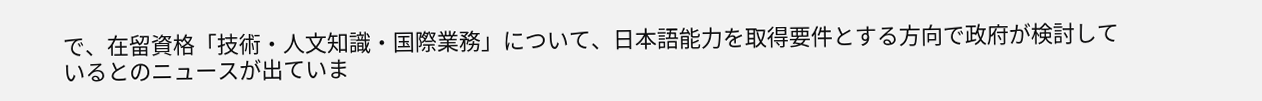で、在留資格「技術・人文知識・国際業務」について、日本語能力を取得要件とする方向で政府が検討しているとのニュースが出ていま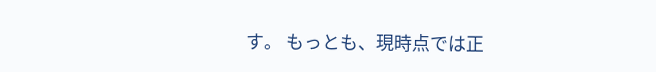す。 もっとも、現時点では正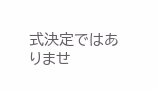式決定ではありませ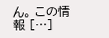ん。 この情報 […]